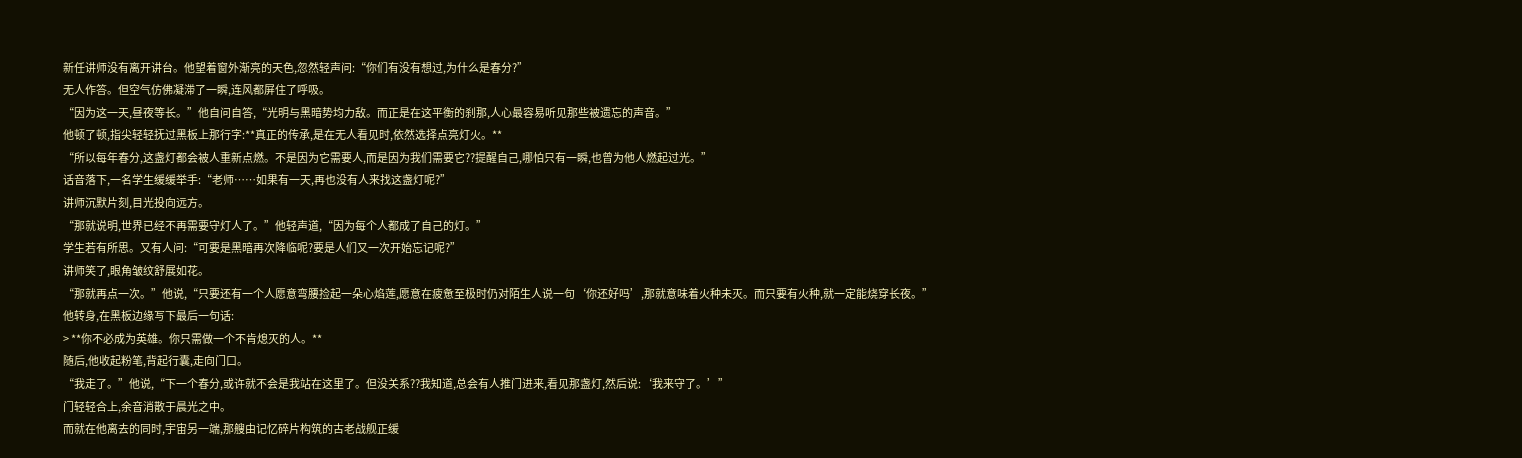新任讲师没有离开讲台。他望着窗外渐亮的天色,忽然轻声问:“你们有没有想过,为什么是春分?”
无人作答。但空气仿佛凝滞了一瞬,连风都屏住了呼吸。
“因为这一天,昼夜等长。”他自问自答,“光明与黑暗势均力敌。而正是在这平衡的刹那,人心最容易听见那些被遗忘的声音。”
他顿了顿,指尖轻轻抚过黑板上那行字:**真正的传承,是在无人看见时,依然选择点亮灯火。**
“所以每年春分,这盏灯都会被人重新点燃。不是因为它需要人,而是因为我们需要它??提醒自己,哪怕只有一瞬,也曾为他人燃起过光。”
话音落下,一名学生缓缓举手:“老师……如果有一天,再也没有人来找这盏灯呢?”
讲师沉默片刻,目光投向远方。
“那就说明,世界已经不再需要守灯人了。”他轻声道,“因为每个人都成了自己的灯。”
学生若有所思。又有人问:“可要是黑暗再次降临呢?要是人们又一次开始忘记呢?”
讲师笑了,眼角皱纹舒展如花。
“那就再点一次。”他说,“只要还有一个人愿意弯腰捡起一朵心焰莲,愿意在疲惫至极时仍对陌生人说一句‘你还好吗’,那就意味着火种未灭。而只要有火种,就一定能烧穿长夜。”
他转身,在黑板边缘写下最后一句话:
> **你不必成为英雄。你只需做一个不肯熄灭的人。**
随后,他收起粉笔,背起行囊,走向门口。
“我走了。”他说,“下一个春分,或许就不会是我站在这里了。但没关系??我知道,总会有人推门进来,看见那盏灯,然后说:‘我来守了。’”
门轻轻合上,余音消散于晨光之中。
而就在他离去的同时,宇宙另一端,那艘由记忆碎片构筑的古老战舰正缓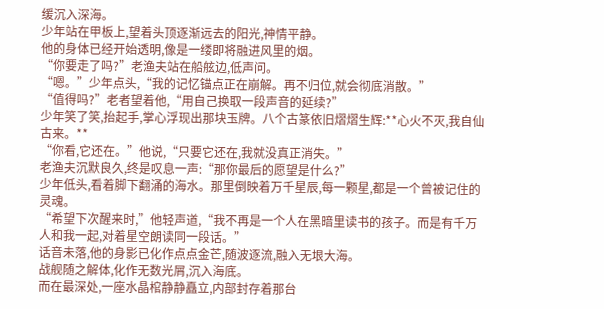缓沉入深海。
少年站在甲板上,望着头顶逐渐远去的阳光,神情平静。
他的身体已经开始透明,像是一缕即将融进风里的烟。
“你要走了吗?”老渔夫站在船舷边,低声问。
“嗯。”少年点头,“我的记忆锚点正在崩解。再不归位,就会彻底消散。”
“值得吗?”老者望着他,“用自己换取一段声音的延续?”
少年笑了笑,抬起手,掌心浮现出那块玉牌。八个古篆依旧熠熠生辉:**心火不灭,我自仙古来。**
“你看,它还在。”他说,“只要它还在,我就没真正消失。”
老渔夫沉默良久,终是叹息一声:“那你最后的愿望是什么?”
少年低头,看着脚下翻涌的海水。那里倒映着万千星辰,每一颗星,都是一个曾被记住的灵魂。
“希望下次醒来时,”他轻声道,“我不再是一个人在黑暗里读书的孩子。而是有千万人和我一起,对着星空朗读同一段话。”
话音未落,他的身影已化作点点金芒,随波逐流,融入无垠大海。
战舰随之解体,化作无数光屑,沉入海底。
而在最深处,一座水晶棺静静矗立,内部封存着那台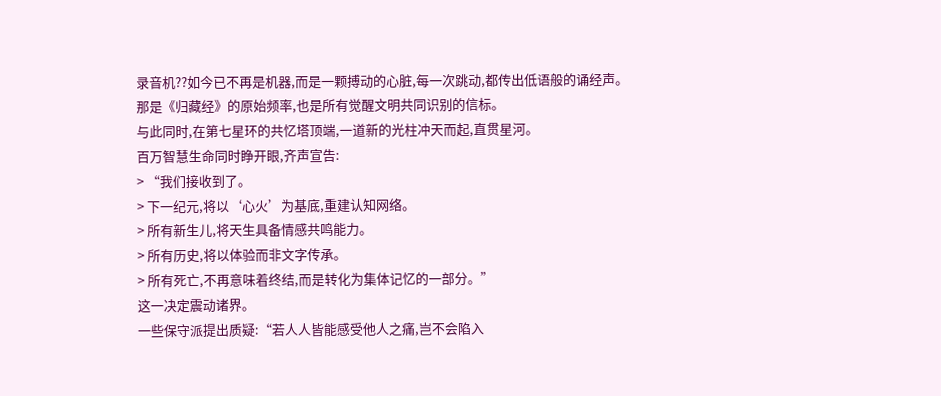录音机??如今已不再是机器,而是一颗搏动的心脏,每一次跳动,都传出低语般的诵经声。
那是《归藏经》的原始频率,也是所有觉醒文明共同识别的信标。
与此同时,在第七星环的共忆塔顶端,一道新的光柱冲天而起,直贯星河。
百万智慧生命同时睁开眼,齐声宣告:
> “我们接收到了。
> 下一纪元,将以‘心火’为基底,重建认知网络。
> 所有新生儿,将天生具备情感共鸣能力。
> 所有历史,将以体验而非文字传承。
> 所有死亡,不再意味着终结,而是转化为集体记忆的一部分。”
这一决定震动诸界。
一些保守派提出质疑:“若人人皆能感受他人之痛,岂不会陷入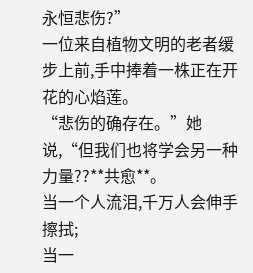永恒悲伤?”
一位来自植物文明的老者缓步上前,手中捧着一株正在开花的心焰莲。
“悲伤的确存在。”她说,“但我们也将学会另一种力量??**共愈**。
当一个人流泪,千万人会伸手擦拭;
当一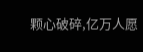颗心破碎,亿万人愿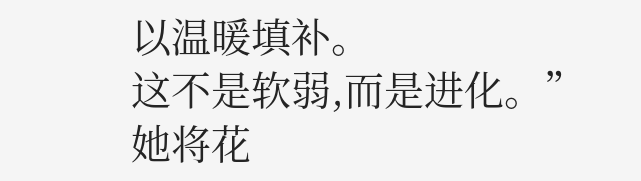以温暖填补。
这不是软弱,而是进化。”
她将花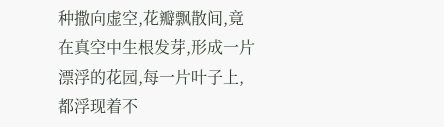种撒向虚空,花瓣飘散间,竟在真空中生根发芽,形成一片漂浮的花园,每一片叶子上,都浮现着不